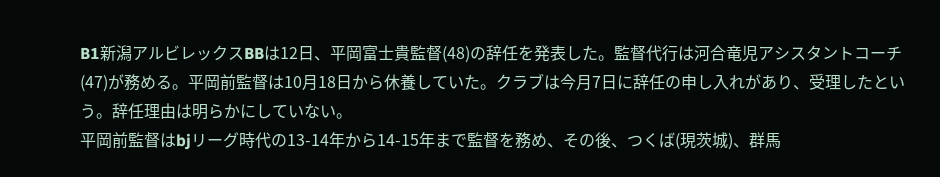B1新潟アルビレックスBBは12日、平岡富士貴監督(48)の辞任を発表した。監督代行は河合竜児アシスタントコーチ(47)が務める。平岡前監督は10月18日から休養していた。クラブは今月7日に辞任の申し入れがあり、受理したという。辞任理由は明らかにしていない。
平岡前監督はbjリーグ時代の13-14年から14-15年まで監督を務め、その後、つくば(現茨城)、群馬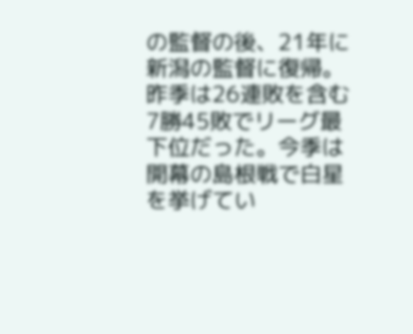の監督の後、21年に新潟の監督に復帰。昨季は26連敗を含む7勝45敗でリーグ最下位だった。今季は開幕の島根戦で白星を挙げてい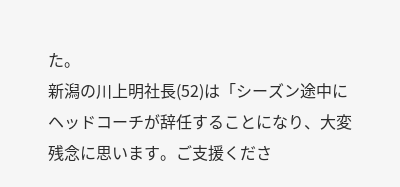た。
新潟の川上明社長(52)は「シーズン途中にヘッドコーチが辞任することになり、大変残念に思います。ご支援くださ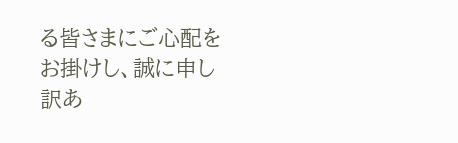る皆さまにご心配をお掛けし、誠に申し訳あ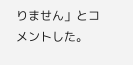りません」とコメントした。